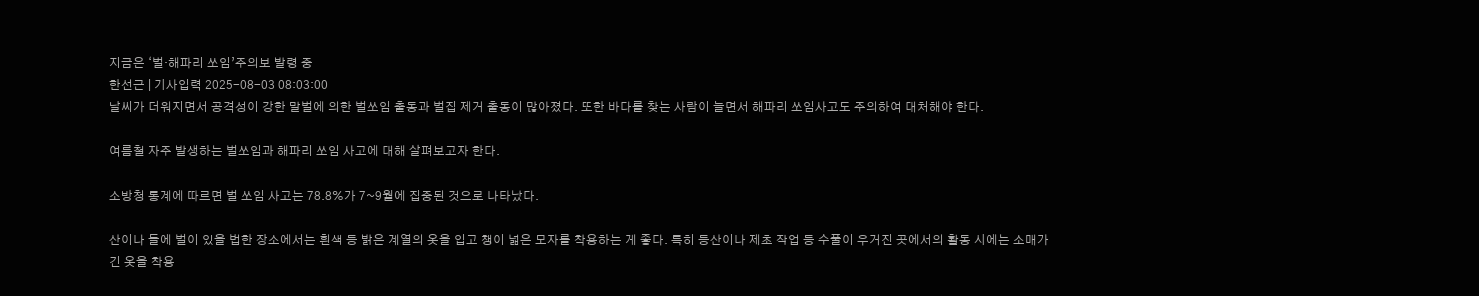지금은 ‘벌·해파리 쏘임’주의보 발령 중
한선근 | 기사입력 2025-08-03 08:03:00
날씨가 더워지면서 공격성이 강한 말벌에 의한 벌쏘임 출동과 벌집 제거 출동이 많아졌다. 또한 바다를 찾는 사람이 늘면서 해파리 쏘임사고도 주의하여 대처해야 한다.

여름철 자주 발생하는 벌쏘임과 해파리 쏘임 사고에 대해 살펴보고자 한다.

소방청 통계에 따르면 벌 쏘임 사고는 78.8%가 7~9월에 집중된 것으로 나타났다.

산이나 들에 벌이 있을 법한 장소에서는 흰색 등 밝은 계열의 옷을 입고 챙이 넓은 모자를 착용하는 게 좋다. 특히 등산이나 제초 작업 등 수풀이 우거진 곳에서의 활동 시에는 소매가 긴 옷을 착용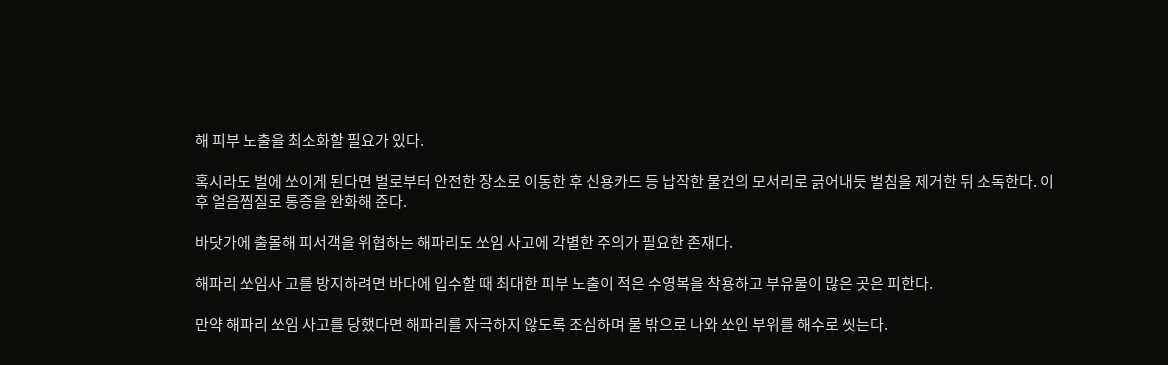해 피부 노출을 최소화할 필요가 있다.

혹시라도 벌에 쏘이게 된다면 벌로부터 안전한 장소로 이동한 후 신용카드 등 납작한 물건의 모서리로 긁어내듯 벌침을 제거한 뒤 소독한다. 이후 얼음찜질로 통증을 완화해 준다.

바닷가에 출몰해 피서객을 위협하는 해파리도 쏘임 사고에 각별한 주의가 필요한 존재다.

해파리 쏘임사 고를 방지하려면 바다에 입수할 때 최대한 피부 노출이 적은 수영복을 착용하고 부유물이 많은 곳은 피한다.

만약 해파리 쏘임 사고를 당했다면 해파리를 자극하지 않도록 조심하며 물 밖으로 나와 쏘인 부위를 해수로 씻는다.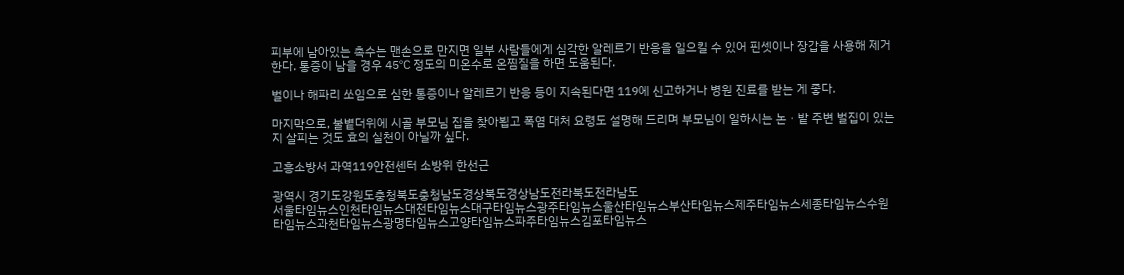피부에 남아있는 촉수는 맨손으로 만지면 일부 사람들에게 심각한 알레르기 반응을 일으킬 수 있어 핀셋이나 장갑을 사용해 제거한다. 통증이 남을 경우 45℃ 정도의 미온수로 온찜질을 하면 도움된다.

벌이나 해파리 쏘임으로 심한 통증이나 알레르기 반응 등이 지속된다면 119에 신고하거나 병원 진료를 받는 게 좋다.

마지막으로, 불볕더위에 시골 부모님 집을 찾아뵙고 폭염 대처 요령도 설명해 드리며 부모님이 일하시는 논ㆍ밭 주변 벌집이 있는지 살피는 것도 효의 실천이 아닐까 싶다.

고흥소방서 과역119안전센터 소방위 한선근

광역시 경기도강원도충청북도충청남도경상북도경상남도전라북도전라남도
서울타임뉴스인천타임뉴스대전타임뉴스대구타임뉴스광주타임뉴스울산타임뉴스부산타임뉴스제주타임뉴스세종타임뉴스수원타임뉴스과천타임뉴스광명타임뉴스고양타임뉴스파주타임뉴스김포타임뉴스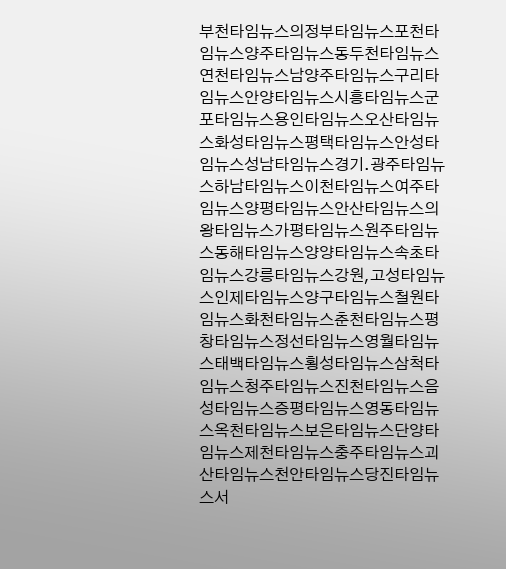부천타임뉴스의정부타임뉴스포천타임뉴스양주타임뉴스동두천타임뉴스연천타임뉴스남양주타임뉴스구리타임뉴스안양타임뉴스시흥타임뉴스군포타임뉴스용인타임뉴스오산타임뉴스화성타임뉴스평택타임뉴스안성타임뉴스성남타임뉴스경기.광주타임뉴스하남타임뉴스이천타임뉴스여주타임뉴스양평타임뉴스안산타임뉴스의왕타임뉴스가평타임뉴스원주타임뉴스동해타임뉴스양양타임뉴스속초타임뉴스강릉타임뉴스강원,고성타임뉴스인제타임뉴스양구타임뉴스철원타임뉴스화천타임뉴스춘천타임뉴스평창타임뉴스정선타임뉴스영월타임뉴스태백타임뉴스횡성타임뉴스삼척타임뉴스청주타임뉴스진천타임뉴스음성타임뉴스증평타임뉴스영동타임뉴스옥천타임뉴스보은타임뉴스단양타임뉴스제천타임뉴스충주타임뉴스괴산타임뉴스천안타임뉴스당진타임뉴스서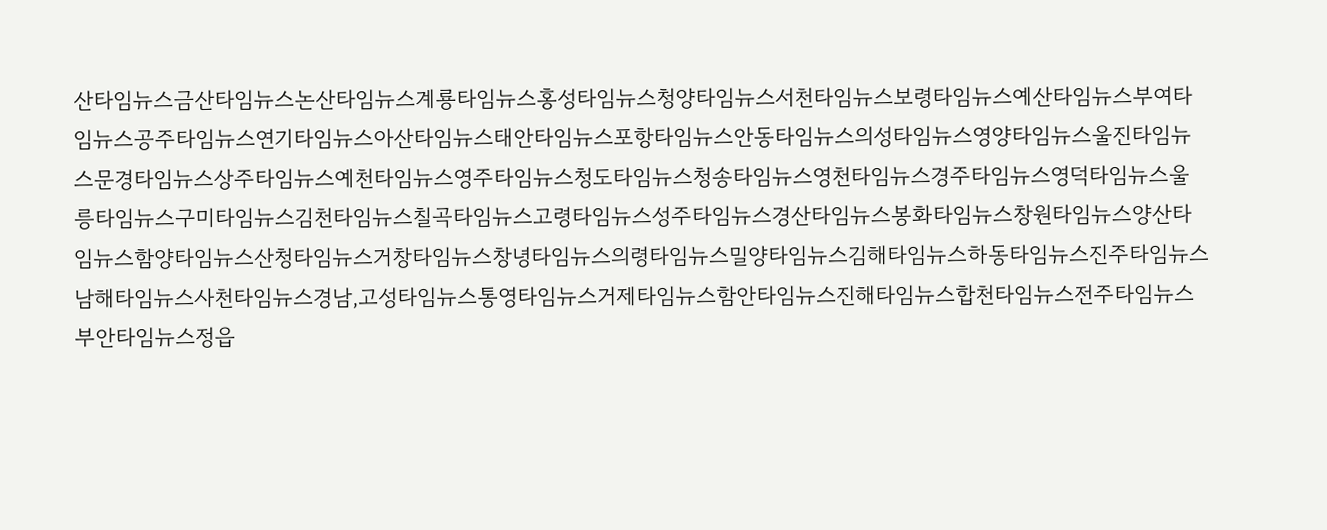산타임뉴스금산타임뉴스논산타임뉴스계룡타임뉴스홍성타임뉴스청양타임뉴스서천타임뉴스보령타임뉴스예산타임뉴스부여타임뉴스공주타임뉴스연기타임뉴스아산타임뉴스태안타임뉴스포항타임뉴스안동타임뉴스의성타임뉴스영양타임뉴스울진타임뉴스문경타임뉴스상주타임뉴스예천타임뉴스영주타임뉴스청도타임뉴스청송타임뉴스영천타임뉴스경주타임뉴스영덕타임뉴스울릉타임뉴스구미타임뉴스김천타임뉴스칠곡타임뉴스고령타임뉴스성주타임뉴스경산타임뉴스봉화타임뉴스창원타임뉴스양산타임뉴스함양타임뉴스산청타임뉴스거창타임뉴스창녕타임뉴스의령타임뉴스밀양타임뉴스김해타임뉴스하동타임뉴스진주타임뉴스남해타임뉴스사천타임뉴스경남,고성타임뉴스통영타임뉴스거제타임뉴스함안타임뉴스진해타임뉴스합천타임뉴스전주타임뉴스부안타임뉴스정읍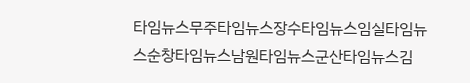타임뉴스무주타임뉴스장수타임뉴스임실타임뉴스순창타임뉴스남원타임뉴스군산타임뉴스김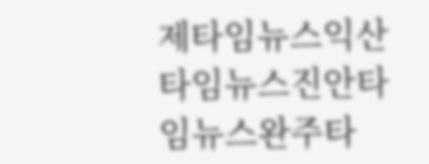제타임뉴스익산타임뉴스진안타임뉴스완주타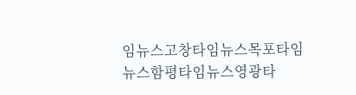임뉴스고창타임뉴스목포타임뉴스함평타임뉴스영광타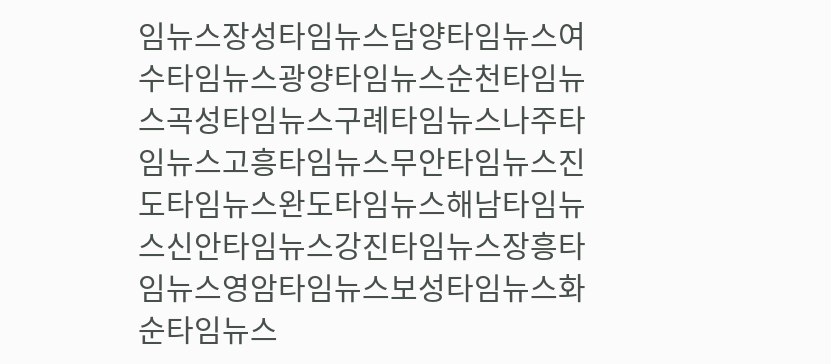임뉴스장성타임뉴스담양타임뉴스여수타임뉴스광양타임뉴스순천타임뉴스곡성타임뉴스구례타임뉴스나주타임뉴스고흥타임뉴스무안타임뉴스진도타임뉴스완도타임뉴스해남타임뉴스신안타임뉴스강진타임뉴스장흥타임뉴스영암타임뉴스보성타임뉴스화순타임뉴스